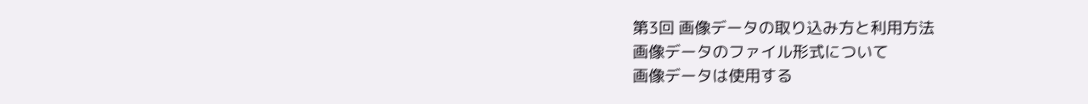第3回 画像データの取り込み方と利用方法
画像データのファイル形式について
画像データは使用する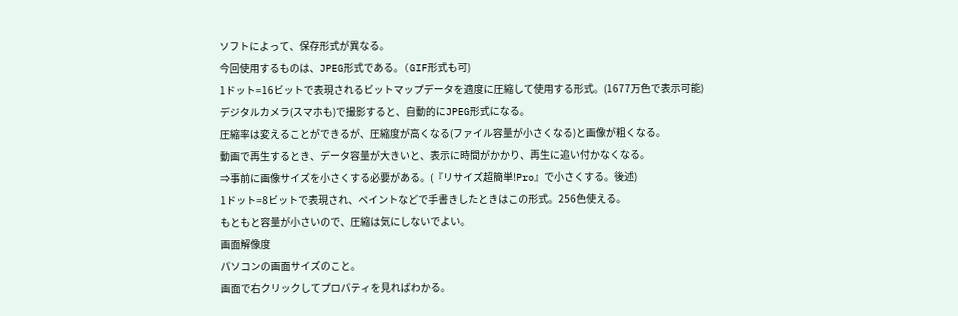ソフトによって、保存形式が異なる。
今回使用するものは、JPEG形式である。(GIF形式も可)
1ドット=16ビットで表現されるビットマップデータを適度に圧縮して使用する形式。(1677万色で表示可能)
デジタルカメラ(スマホも)で撮影すると、自動的にJPEG形式になる。
圧縮率は変えることができるが、圧縮度が高くなる(ファイル容量が小さくなる)と画像が粗くなる。
動画で再生するとき、データ容量が大きいと、表示に時間がかかり、再生に追い付かなくなる。
⇒事前に画像サイズを小さくする必要がある。(『リサイズ超簡単!Pro』で小さくする。後述)
1ドット=8ビットで表現され、ペイントなどで手書きしたときはこの形式。256色使える。
もともと容量が小さいので、圧縮は気にしないでよい。
画面解像度
パソコンの画面サイズのこと。
画面で右クリックしてプロパティを見ればわかる。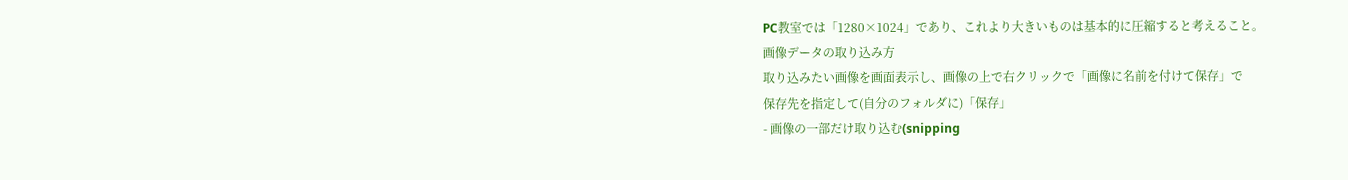PC教室では「1280×1024」であり、これより大きいものは基本的に圧縮すると考えること。
画像データの取り込み方
取り込みたい画像を画面表示し、画像の上で右クリックで「画像に名前を付けて保存」で
保存先を指定して(自分のフォルダに)「保存」
- 画像の一部だけ取り込む(snipping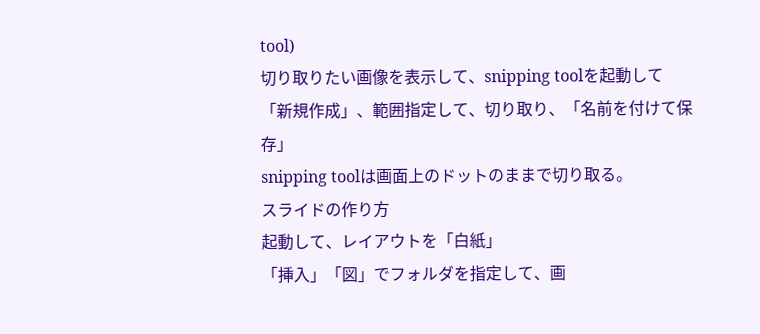tool)
切り取りたい画像を表示して、snipping toolを起動して
「新規作成」、範囲指定して、切り取り、「名前を付けて保存」
snipping toolは画面上のドットのままで切り取る。
スライドの作り方
起動して、レイアウトを「白紙」
「挿入」「図」でフォルダを指定して、画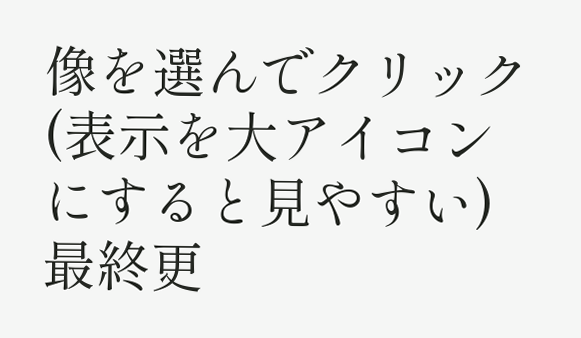像を選んでクリック(表示を大アイコンにすると見やすい)
最終更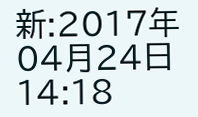新:2017年04月24日 14:18